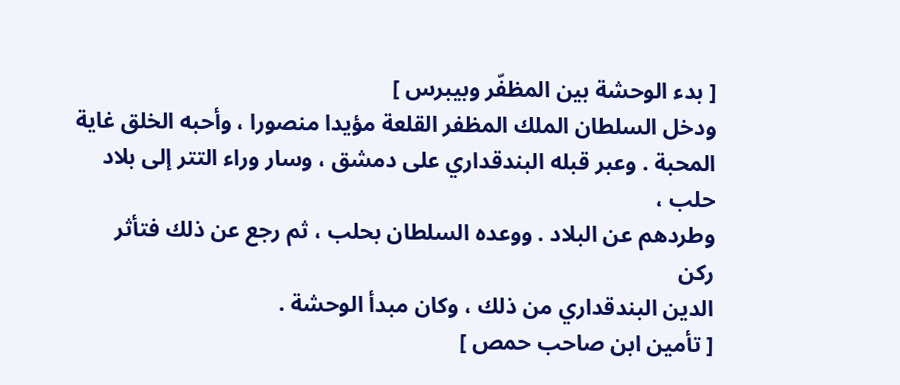[ بدء الوحشة بين المظفّر وبيبرس ]
ودخل السلطان الملك المظفر القلعة مؤيدا منصورا ، وأحبه الخلق غاية
المحبة . وعبر قبله البندقداري على دمشق ، وسار وراء التتر إلى بلاد حلب ،
وطردهم عن البلاد . ووعده السلطان بحلب ، ثم رجع عن ذلك فتأثر ركن
الدين البندقداري من ذلك ، وكان مبدأ الوحشة .
[ تأمين ابن صاحب حمص ]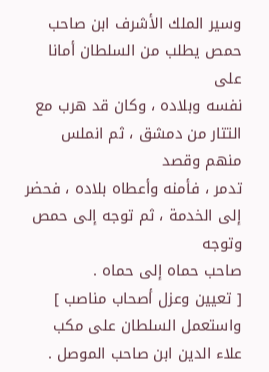وسير الملك الأشرف ابن صاحب حمص يطلب من السلطان أمانا على
نفسه وبلاده ، وكان قد هرب مع التتار من دمشق ، ثم انملس منهم وقصد
تدمر ، فأمنه وأعطاه بلاده ، فحضر إلى الخدمة ، ثم توجه إلى حمص وتوجه
صاحب حماه إلى حماه .
[ تعيين وعزل أصحاب مناصب ]
واستعمل السلطان على مكب علاء الدين ابن صاحب الموصل .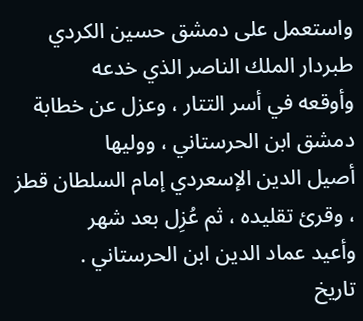واستعمل على دمشق حسين الكردي طبردار الملك الناصر الذي خدعه
وأوقعه في أسر التتار ، وعزل عن خطابة دمشق ابن الحرستاني ، ووليها
أصيل الدين الإسعردي إمام السلطان قطز ، وقرئ تقليده ، ثم عُزِل بعد شهر
وأعيد عماد الدين ابن الحرستاني .
تاريخ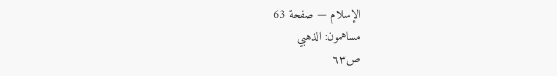الإسلام — صفحة 63
مساهمون: الذهبي
ص٦٣